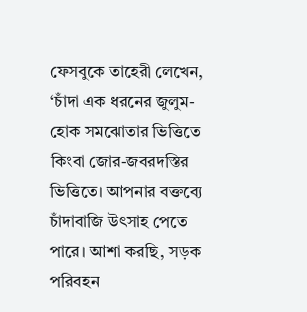ফেসবুকে তাহেরী লেখেন, ‘চাঁদা এক ধরনের জুলুম-হোক সমঝোতার ভিত্তিতে কিংবা জোর-জবরদস্তির ভিত্তিতে। আপনার বক্তব্যে চাঁদাবাজি উৎসাহ পেতে পারে। আশা করছি, সড়ক পরিবহন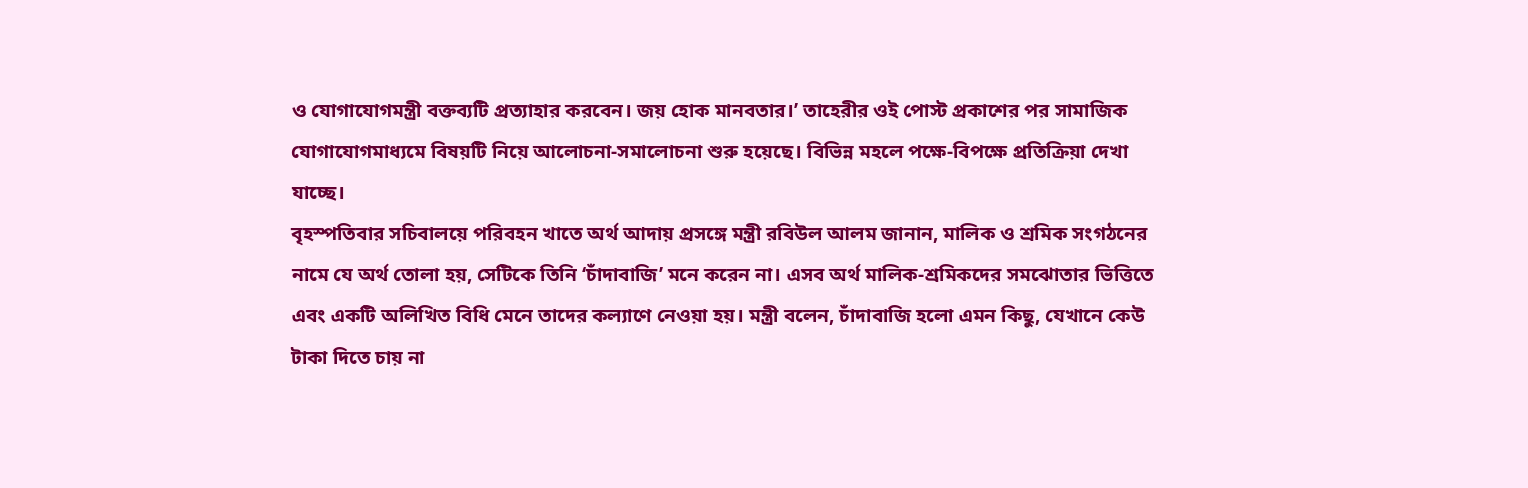ও যোগাযোগমন্ত্রী বক্তব্যটি প্রত্যাহার করবেন। জয় হোক মানবতার।’ তাহেরীর ওই পোস্ট প্রকাশের পর সামাজিক যোগাযোগমাধ্যমে বিষয়টি নিয়ে আলোচনা-সমালোচনা শুরু হয়েছে। বিভিন্ন মহলে পক্ষে-বিপক্ষে প্রতিক্রিয়া দেখা যাচ্ছে।
বৃহস্পতিবার সচিবালয়ে পরিবহন খাতে অর্থ আদায় প্রসঙ্গে মন্ত্রী রবিউল আলম জানান, মালিক ও শ্রমিক সংগঠনের নামে যে অর্থ তোলা হয়, সেটিকে তিনি ‘চাঁদাবাজি’ মনে করেন না। এসব অর্থ মালিক-শ্রমিকদের সমঝোতার ভিত্তিতে এবং একটি অলিখিত বিধি মেনে তাদের কল্যাণে নেওয়া হয়। মন্ত্রী বলেন, চাঁদাবাজি হলো এমন কিছু, যেখানে কেউ টাকা দিতে চায় না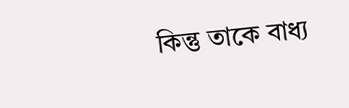কিন্তু তাকে বাধ্য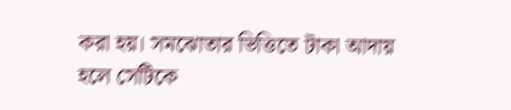করা হয়। সমঝোতার ভিত্তিতে টাকা আদায় হলে সেটিকে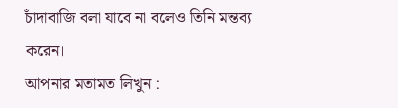চাঁদাবাজি বলা যাবে না বলেও তিনি মন্তব্য করেন।
আপনার মতামত লিখুন :